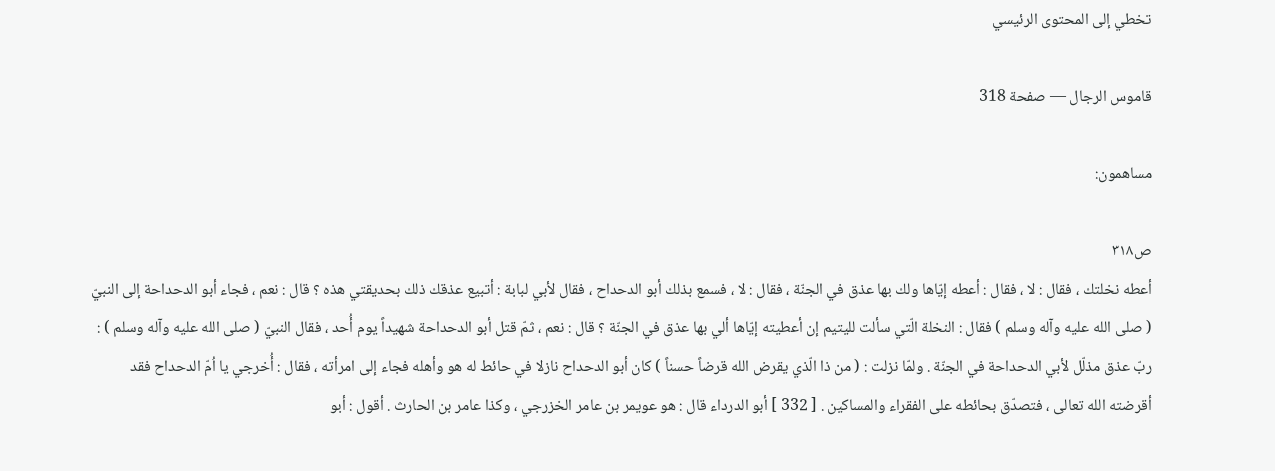تخطي إلى المحتوى الرئيسي

قاموس الرجال — صفحة 318

مساهمون:

ص٣١٨
أعطه نخلتك ، فقال : لا ، فقال : أعطه إيّاها ولك بها عذق في الجنّة ، فقال : لا ، فسمع بذلك أبو الدحداح ، فقال لأبي لبابة : أتبيع عذقك ذلك بحديقتي هذه ؟ قال : نعم ، فجاء أبو الدحداحة إلى النبيّ ( صلى الله عليه وآله وسلم ) فقال : النخلة الّتي سألت لليتيم إن أعطيته إيّاها ألي بها عذق في الجنّة ؟ قال : نعم ، ثمّ قتل أبو الدحداحة شهيداً يوم أُحد ، فقال النبيّ ( صلى الله عليه وآله وسلم ) : ربّ عذق مذلّل لأبي الدحداحة في الجنّة . ولمّا نزلت : ( من ذا الّذي يقرض الله قرضاً حسناً ) كان أبو الدحداح نازلا في حائط له هو وأهله فجاء إلى امرأته ، فقال : أُخرجي يا اُمّ الدحداح فقد أقرضته الله تعالى ، فتصدّق بحائطه على الفقراء والمساكين . [ 332 ] أبو الدرداء قال : هو عويمر بن عامر الخزرجي ، وكذا عامر بن الحارث . أقول : أبو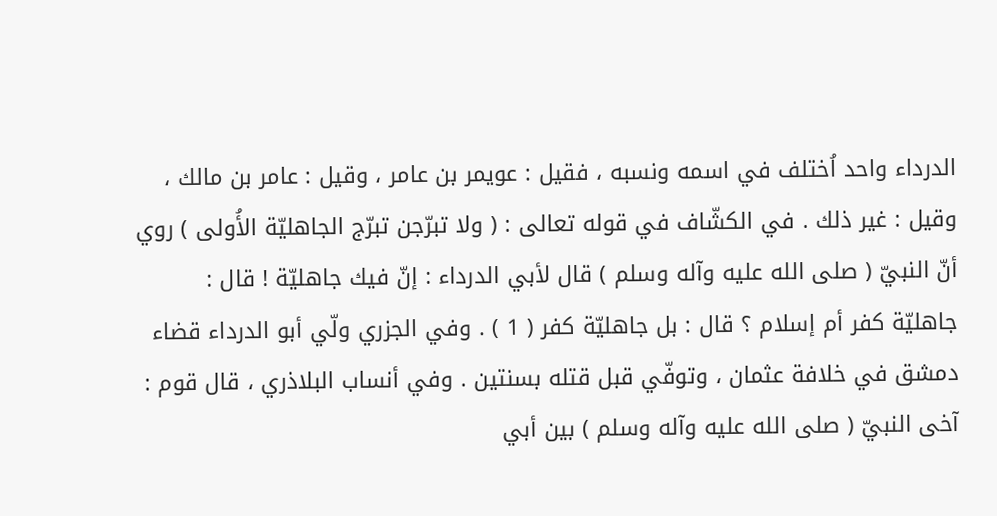الدرداء واحد اُختلف في اسمه ونسبه ، فقيل : عويمر بن عامر ، وقيل : عامر بن مالك ، وقيل : غير ذلك . في الكشّاف في قوله تعالى : ( ولا تبرّجن تبرّج الجاهليّة الأُولى ) روي أنّ النبيّ ( صلى الله عليه وآله وسلم ) قال لأبي الدرداء : إنّ فيك جاهليّة ! قال : جاهليّة كفر أم إسلام ؟ قال : بل جاهليّة كفر ( 1 ) . وفي الجزري ولّي أبو الدرداء قضاء دمشق في خلافة عثمان ، وتوفّي قبل قتله بسنتين . وفي أنساب البلاذري ، قال قوم : آخى النبيّ ( صلى الله عليه وآله وسلم ) بين أبي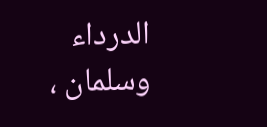الدرداء وسلمان ،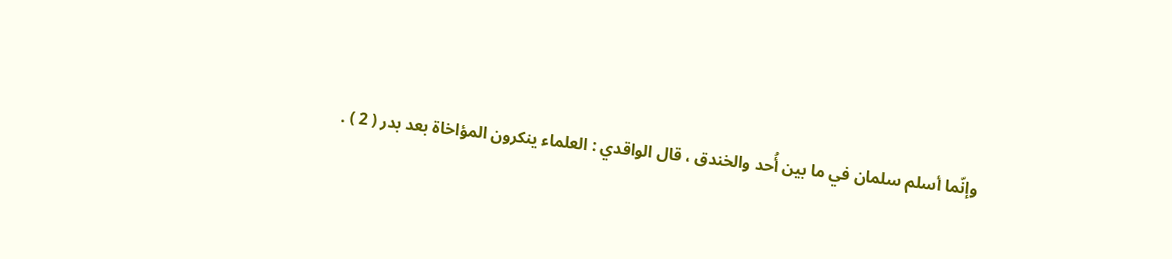وإنّما أسلم سلمان في ما بين أُحد والخندق ، قال الواقدي : العلماء ينكرون المؤاخاة بعد بدر ( 2 ) .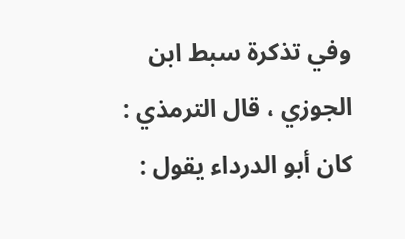وفي تذكرة سبط ابن الجوزي ، قال الترمذي : كان أبو الدرداء يقول :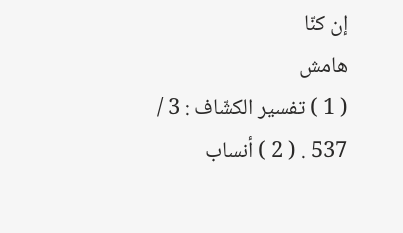إن كنّا
هامش
( 1 ) تفسير الكشّاف : 3 / 537 . ( 2 ) أنساب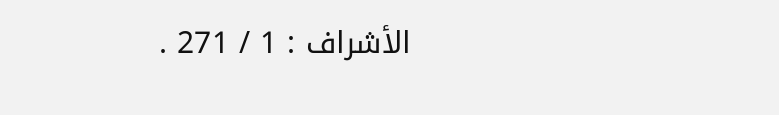الأشراف : 1 / 271 .